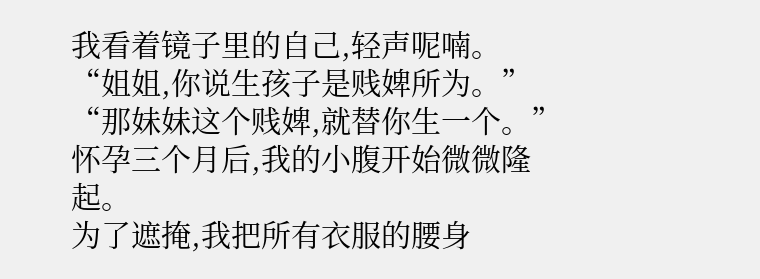我看着镜子里的自己,轻声呢喃。
“姐姐,你说生孩子是贱婢所为。”
“那妹妹这个贱婢,就替你生一个。”
怀孕三个月后,我的小腹开始微微隆起。
为了遮掩,我把所有衣服的腰身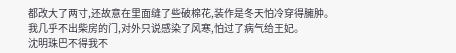都改大了两寸,还故意在里面缝了些破棉花,装作是冬天怕冷穿得臃肿。
我几乎不出柴房的门,对外只说感染了风寒,怕过了病气给王妃。
沈明珠巴不得我不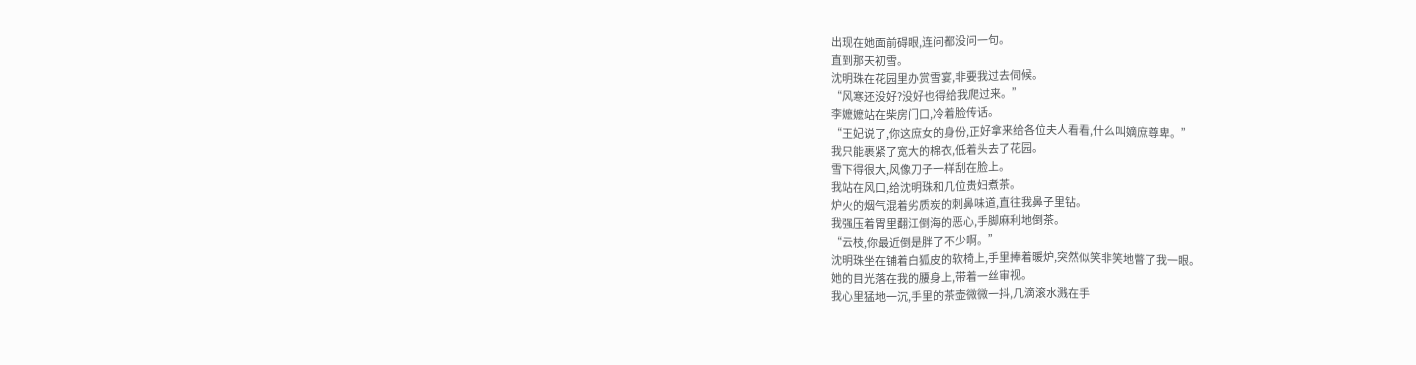出现在她面前碍眼,连问都没问一句。
直到那天初雪。
沈明珠在花园里办赏雪宴,非要我过去伺候。
“风寒还没好?没好也得给我爬过来。”
李嬷嬷站在柴房门口,冷着脸传话。
“王妃说了,你这庶女的身份,正好拿来给各位夫人看看,什么叫嫡庶尊卑。”
我只能裹紧了宽大的棉衣,低着头去了花园。
雪下得很大,风像刀子一样刮在脸上。
我站在风口,给沈明珠和几位贵妇煮茶。
炉火的烟气混着劣质炭的刺鼻味道,直往我鼻子里钻。
我强压着胃里翻江倒海的恶心,手脚麻利地倒茶。
“云枝,你最近倒是胖了不少啊。”
沈明珠坐在铺着白狐皮的软椅上,手里捧着暖炉,突然似笑非笑地瞥了我一眼。
她的目光落在我的腰身上,带着一丝审视。
我心里猛地一沉,手里的茶壶微微一抖,几滴滚水溅在手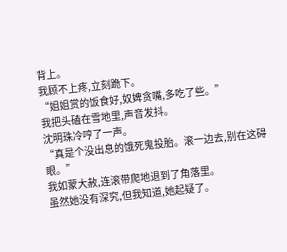背上。
我顾不上疼,立刻跪下。
“姐姐赏的饭食好,奴婢贪嘴,多吃了些。”
我把头磕在雪地里,声音发抖。
沈明珠冷哼了一声。
“真是个没出息的饿死鬼投胎。滚一边去,别在这碍眼。”
我如蒙大赦,连滚带爬地退到了角落里。
虽然她没有深究,但我知道,她起疑了。